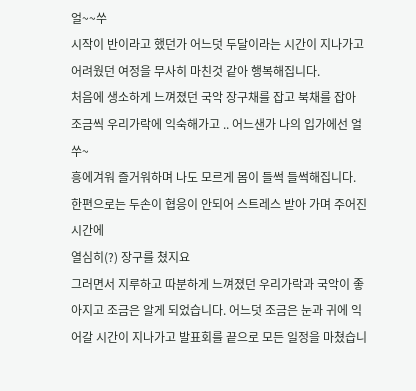얼~~쑤
시작이 반이라고 했던가 어느덧 두달이라는 시간이 지나가고 어려웠던 여정을 무사히 마친것 같아 행복해집니다.
처음에 생소하게 느껴졌던 국악 장구채를 잡고 북채를 잡아 조금씩 우리가락에 익숙해가고 .. 어느샌가 나의 입가에선 얼쑤~
흥에겨워 즐거워하며 나도 모르게 몸이 들썩 들썩해집니다. 한편으로는 두손이 협응이 안되어 스트레스 받아 가며 주어진 시간에
열심히(?) 장구를 쳤지요
그러면서 지루하고 따분하게 느껴졌던 우리가락과 국악이 좋아지고 조금은 알게 되었습니다. 어느덧 조금은 눈과 귀에 익어갈 시간이 지나가고 발표회를 끝으로 모든 일정을 마쳤습니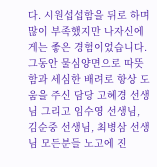다. 시원섭섭함을 뒤로 하며 많이 부족했지만 나자신에게는 좋은 경험이었습니다.
그동안 물심양면으로 따뜻함과 세심한 배려로 항상 도움을 주신 담당 고혜경 선생님 그리고 임수영 선생님, 김순중 선생님, 최병삼 선생님 모든분들 노고에 진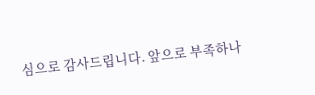심으로 감사드립니다. 앞으로 부족하나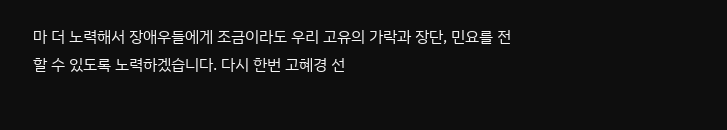마 더 노력해서 장애우들에게 조금이라도 우리 고유의 가락과 장단, 민요를 전할 수 있도록 노력하겠습니다. 다시 한번 고혜경 선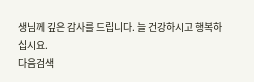생님께 깊은 감사를 드립니다. 늘 건강하시고 행복하십시요.
다음검색